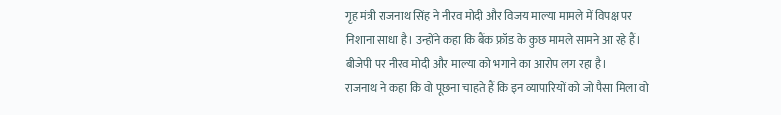गृह मंत्री राजनाथ सिंह ने नीरव मोदी और विजय माल्या मामले में विपक्ष पर निशाना साधा है। उन्होंने कहा कि बैंक फ्रॉड के कुछ मामले सामने आ रहे हैं। बीजेपी पर नीरव मोदी और माल्या को भगाने का आरोप लग रहा है।
राजनाथ ने कहा कि वो पूछना चाहते हैं कि इन व्यापारियों को जो पैसा मिला वो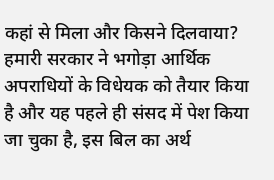कहां से मिला और किसने दिलवाया? हमारी सरकार ने भगोड़ा आर्थिक अपराधियों के विधेयक को तैयार किया है और यह पहले ही संसद में पेश किया जा चुका है, इस बिल का अर्थ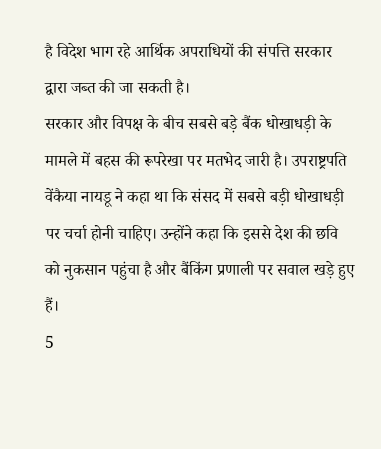है विदेश भाग रहे आर्थिक अपराधियों की संपत्ति सरकार द्वारा जब्त की जा सकती है।
सरकार और विपक्ष के बीच सबसे बड़े बैंक धोखाधड़ी के मामले में बहस की रूपरेखा पर मतभेद जारी है। उपराष्ट्रपति
वेंकैया नायडू ने कहा था कि संसद में सबसे बड़ी धोखाधड़ी पर चर्चा होनी चाहिए। उन्होंने कहा कि इससे देश की छवि को नुकसान पहुंचा है और बैंकिंग प्रणाली पर सवाल खड़े हुए हैं।
5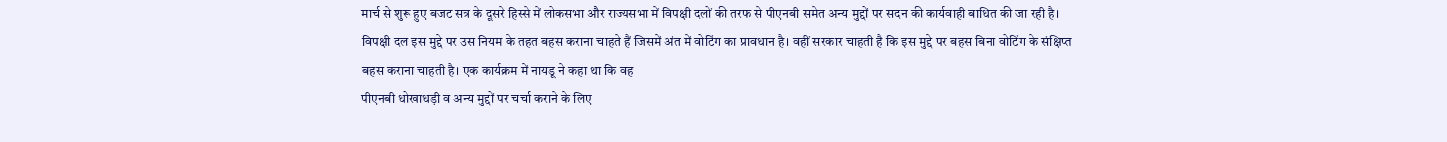मार्च से शुरू हुए बजट सत्र के दूसरे हिस्से में लोकसभा और राज्यसभा में विपक्षी दलों की तरफ से पीएनबी समेत अन्य मुद्दों पर सदन की कार्यवाही बाधित की जा रही है। विपक्षी दल इस मुद्दे पर उस नियम के तहत बहस कराना चाहते हैं जिसमें अंत में वोटिंग का प्रावधान है। वहीं सरकार चाहती है कि इस मुद्दे पर बहस बिना वोटिंग के संक्षिप्त बहस कराना चाहती है। एक कार्यक्रम में नायडू ने कहा था कि वह
पीएनबी धोखाधड़ी व अन्य मुद्दों पर चर्चा कराने के लिए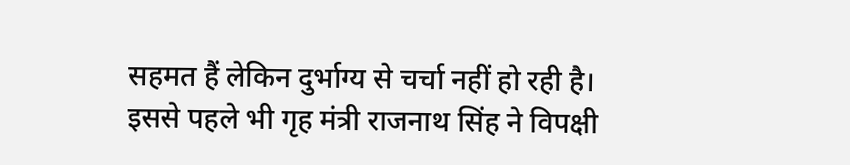सहमत हैं लेकिन दुर्भाग्य से चर्चा नहीं हो रही है।
इससे पहले भी गृह मंत्री राजनाथ सिंह ने विपक्षी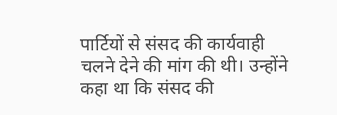पार्टियों से संसद की कार्यवाही चलने देने की मांग की थी। उन्होंने कहा था कि संसद की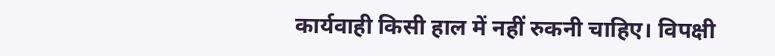कार्यवाही किसी हाल में नहीं रुकनी चाहिए। विपक्षी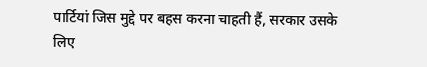पार्टियां जिस मुद्दे पर बहस करना चाहती हैं, सरकार उसके लिए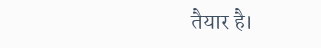तैयार है।